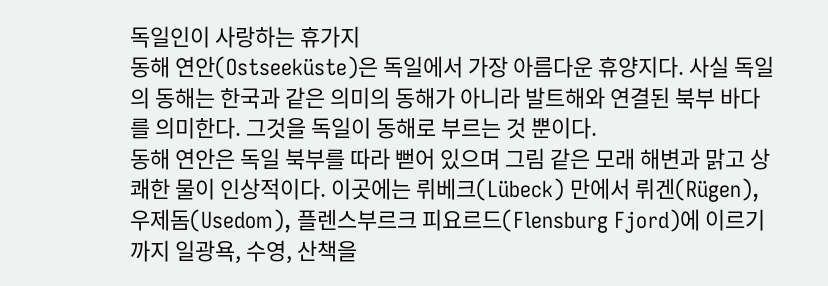독일인이 사랑하는 휴가지
동해 연안(Ostseeküste)은 독일에서 가장 아름다운 휴양지다. 사실 독일의 동해는 한국과 같은 의미의 동해가 아니라 발트해와 연결된 북부 바다를 의미한다. 그것을 독일이 동해로 부르는 것 뿐이다.
동해 연안은 독일 북부를 따라 뻗어 있으며 그림 같은 모래 해변과 맑고 상쾌한 물이 인상적이다. 이곳에는 뤼베크(Lübeck) 만에서 뤼겐(Rügen), 우제돔(Usedom), 플렌스부르크 피요르드(Flensburg Fjord)에 이르기까지 일광욕, 수영, 산책을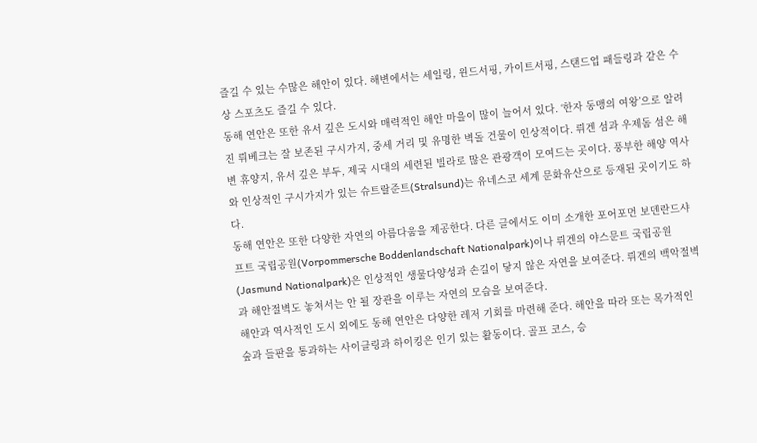즐길 수 있는 수많은 해안이 있다. 해변에서는 세일링, 윈드서핑, 카이트서핑, 스탠드업 패들링과 같은 수상 스포츠도 즐길 수 있다.
동해 연안은 또한 유서 깊은 도시와 매력적인 해안 마을이 많이 늘어서 있다. ‘한자 동맹의 여왕’으로 알려진 뤼베크는 잘 보존된 구시가지, 중세 거리 및 유명한 벽돌 건물이 인상적이다. 뤼겐 섬과 우제돔 섬은 해변 휴양지, 유서 깊은 부두, 제국 시대의 세련된 빌라로 많은 관광객이 모여드는 곳이다. 풍부한 해양 역사와 인상적인 구시가지가 있는 슈트랄준트(Stralsund)는 유네스코 세계 문화유산으로 등재된 곳이기도 하다.
동해 연안은 또한 다양한 자연의 아름다움을 제공한다. 다른 글에서도 이미 소개한 포어포먼 보덴란드샤프트 국립공원(Vorpommersche Boddenlandschaft Nationalpark)이나 뤼겐의 야스문트 국립공원(Jasmund Nationalpark)은 인상적인 생물다양성과 손길이 닿지 않은 자연을 보여준다. 뤼겐의 백악절벽과 해안절벽도 놓쳐서는 안 될 장관을 이루는 자연의 모습을 보여준다.
해안과 역사적인 도시 외에도 동해 연안은 다양한 레저 기회를 마련해 준다. 해안을 따라 또는 목가적인 숲과 들판을 통과하는 사이클링과 하이킹은 인기 있는 활동이다. 골프 코스, 승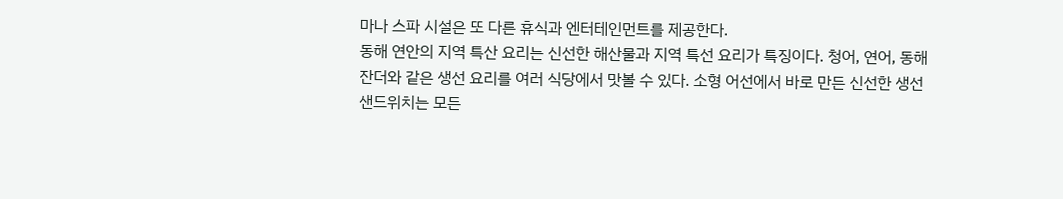마나 스파 시설은 또 다른 휴식과 엔터테인먼트를 제공한다.
동해 연안의 지역 특산 요리는 신선한 해산물과 지역 특선 요리가 특징이다. 청어, 연어, 동해 잔더와 같은 생선 요리를 여러 식당에서 맛볼 수 있다. 소형 어선에서 바로 만든 신선한 생선 샌드위치는 모든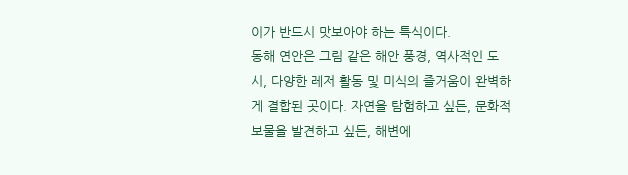이가 반드시 맛보아야 하는 특식이다.
동해 연안은 그림 같은 해안 풍경, 역사적인 도시, 다양한 레저 활동 및 미식의 즐거움이 완벽하게 결합된 곳이다. 자연을 탐험하고 싶든, 문화적 보물을 발견하고 싶든, 해변에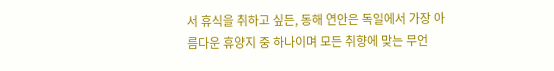서 휴식을 취하고 싶든, 동해 연안은 독일에서 가장 아름다운 휴양지 중 하나이며 모든 취향에 맞는 무언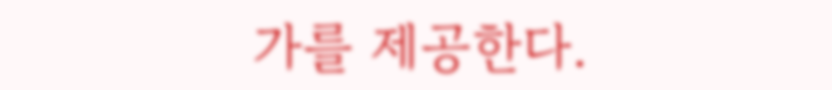가를 제공한다.